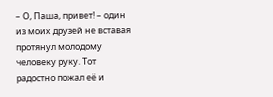– О, Паша, привет! – один из моих друзей не вставая протянул молодому человеку руку. Тот радостно пожал её и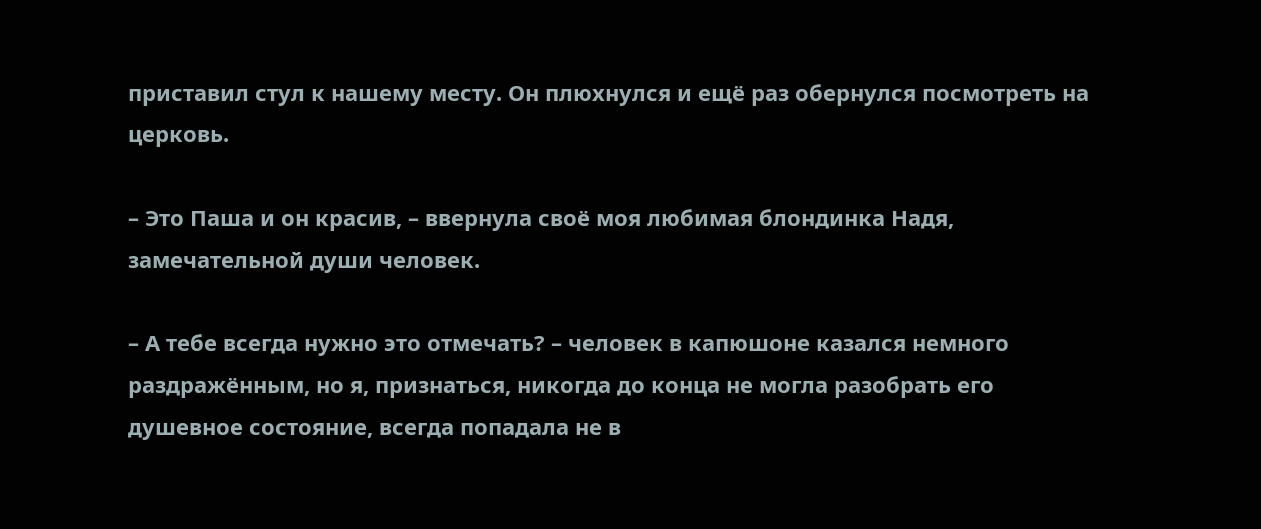приставил стул к нашему месту. Он плюхнулся и ещё раз обернулся посмотреть на церковь.

– Это Паша и он красив, – ввернула своё моя любимая блондинка Надя, замечательной души человек.

– А тебе всегда нужно это отмечать? – человек в капюшоне казался немного раздражённым, но я, признаться, никогда до конца не могла разобрать его душевное состояние, всегда попадала не в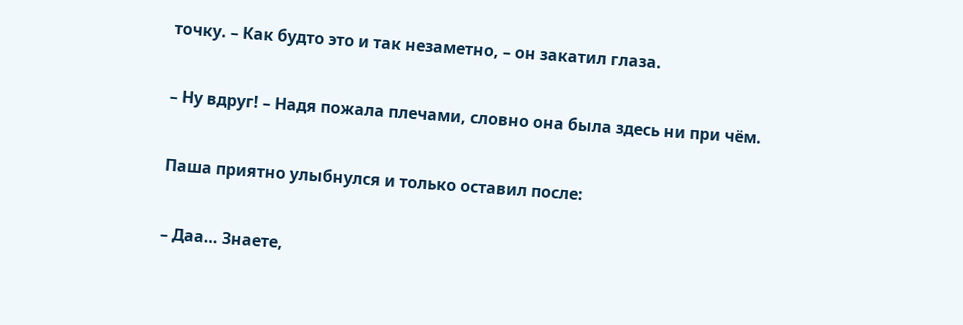точку. – Как будто это и так незаметно, – он закатил глаза.

– Ну вдруг! – Надя пожала плечами, словно она была здесь ни при чём.

Паша приятно улыбнулся и только оставил после:

– Даа… Знаете,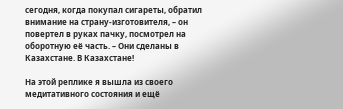сегодня, когда покупал сигареты, обратил внимание на страну-изготовителя, – он повертел в руках пачку, посмотрел на оборотную её часть. – Они сделаны в Казахстане. В Казахстане!

На этой реплике я вышла из своего медитативного состояния и ещё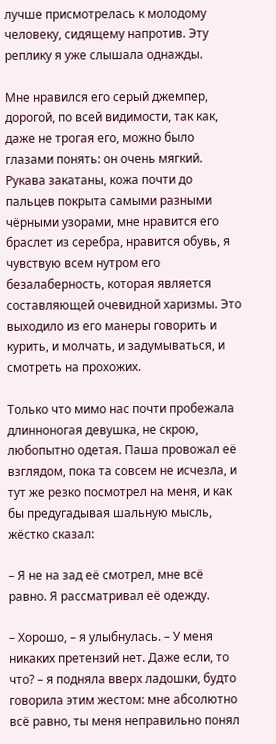лучше присмотрелась к молодому человеку, сидящему напротив. Эту реплику я уже слышала однажды.

Мне нравился его серый джемпер, дорогой, по всей видимости, так как, даже не трогая его, можно было глазами понять: он очень мягкий. Рукава закатаны, кожа почти до пальцев покрыта самыми разными чёрными узорами, мне нравится его браслет из серебра, нравится обувь, я чувствую всем нутром его безалаберность, которая является составляющей очевидной харизмы. Это выходило из его манеры говорить и курить, и молчать, и задумываться, и смотреть на прохожих.

Только что мимо нас почти пробежала длинноногая девушка, не скрою, любопытно одетая. Паша провожал её взглядом, пока та совсем не исчезла, и тут же резко посмотрел на меня, и как бы предугадывая шальную мысль, жёстко сказал:

– Я не на зад её смотрел, мне всё равно. Я рассматривал её одежду.

– Хорошо, – я улыбнулась. – У меня никаких претензий нет. Даже если, то что? – я подняла вверх ладошки, будто говорила этим жестом: мне абсолютно всё равно, ты меня неправильно понял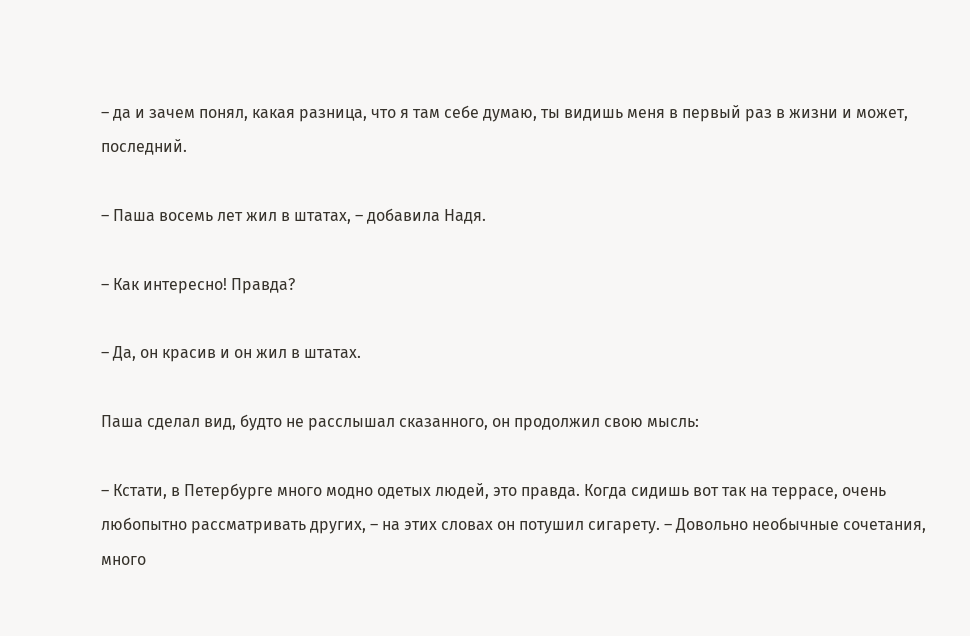– да и зачем понял, какая разница, что я там себе думаю, ты видишь меня в первый раз в жизни и может, последний.

– Паша восемь лет жил в штатах, – добавила Надя.

– Как интересно! Правда?

– Да, он красив и он жил в штатах.

Паша сделал вид, будто не расслышал сказанного, он продолжил свою мысль:

– Кстати, в Петербурге много модно одетых людей, это правда. Когда сидишь вот так на террасе, очень любопытно рассматривать других, – на этих словах он потушил сигарету. – Довольно необычные сочетания, много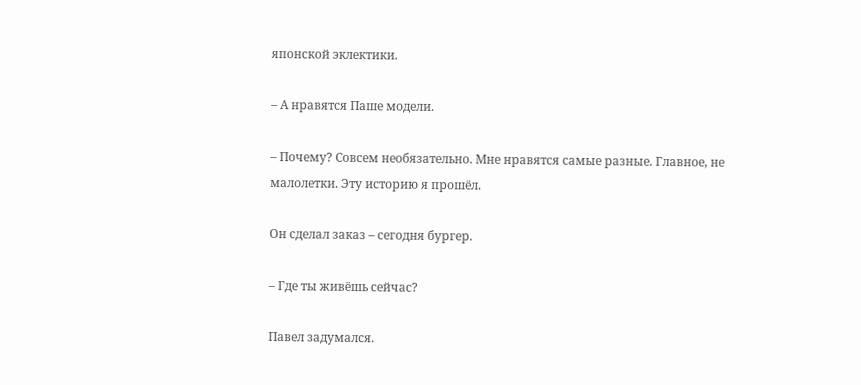японской эклектики.

– А нравятся Паше модели.

– Почему? Совсем необязательно. Мне нравятся самые разные. Главное, не малолетки. Эту историю я прошёл.

Он сделал заказ – сегодня бургер.

– Где ты живёшь сейчас?

Павел задумался.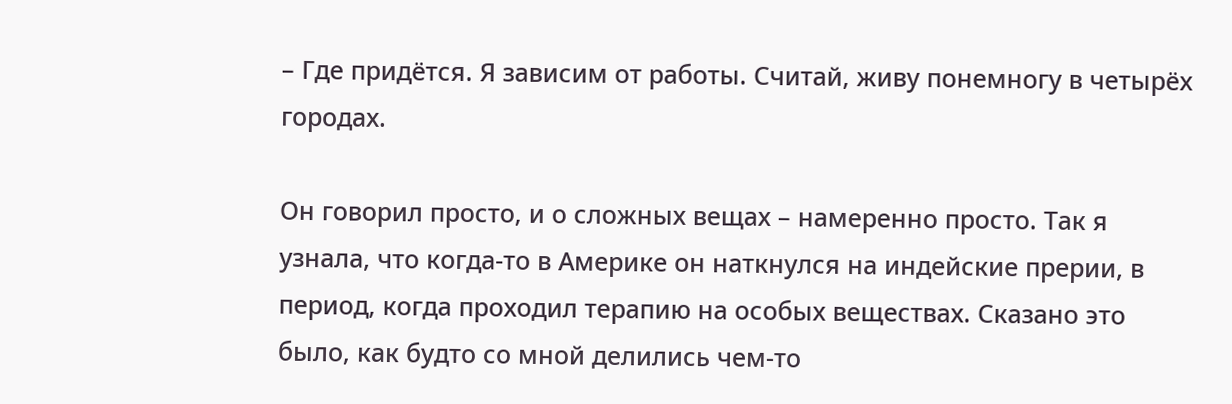– Где придётся. Я зависим от работы. Считай, живу понемногу в четырёх городах.

Он говорил просто, и о сложных вещах – намеренно просто. Так я узнала, что когда-то в Америке он наткнулся на индейские прерии, в период, когда проходил терапию на особых веществах. Сказано это было, как будто со мной делились чем-то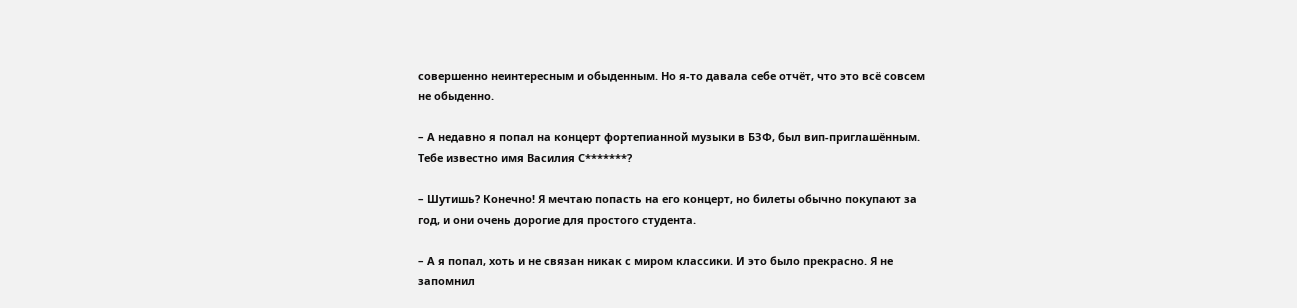совершенно неинтересным и обыденным. Но я-то давала себе отчёт, что это всё совсем не обыденно.

– А недавно я попал на концерт фортепианной музыки в БЗФ, был вип-приглашённым. Тебе известно имя Василия С*******?

– Шутишь? Конечно! Я мечтаю попасть на его концерт, но билеты обычно покупают за год, и они очень дорогие для простого студента.

– А я попал, хоть и не связан никак с миром классики. И это было прекрасно. Я не запомнил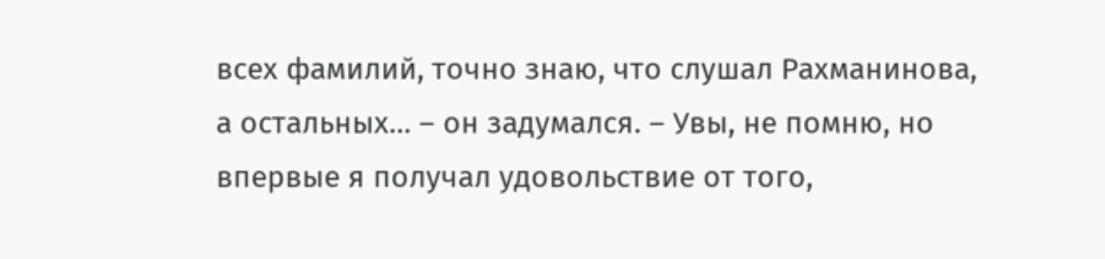всех фамилий, точно знаю, что слушал Рахманинова, а остальных… – он задумался. – Увы, не помню, но впервые я получал удовольствие от того,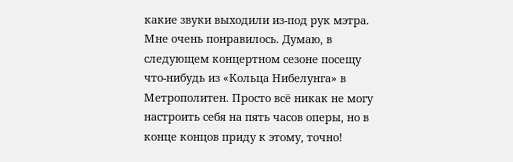какие звуки выходили из-под рук мэтра. Мне очень понравилось. Думаю, в следующем концертном сезоне посещу что-нибудь из «Кольца Нибелунга» в Метрополитен. Просто всё никак не могу настроить себя на пять часов оперы, но в конце концов приду к этому, точно!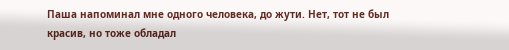Паша напоминал мне одного человека, до жути. Нет, тот не был красив, но тоже обладал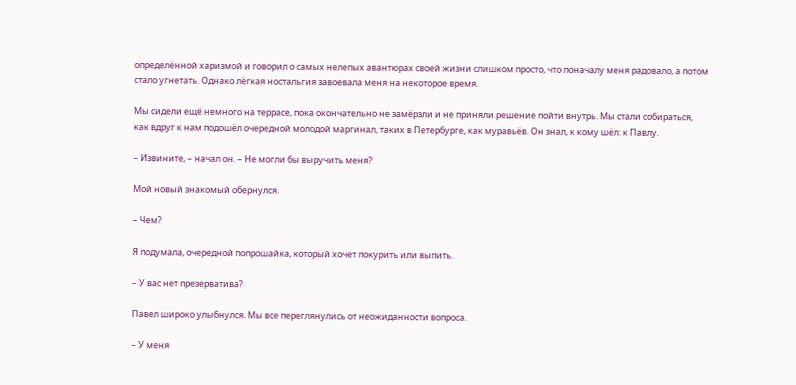определённой харизмой и говорил о самых нелепых авантюрах своей жизни слишком просто, что поначалу меня радовало, а потом стало угнетать. Однако лёгкая ностальгия завоевала меня на некоторое время.

Мы сидели ещё немного на террасе, пока окончательно не замёрзли и не приняли решение пойти внутрь. Мы стали собираться, как вдруг к нам подошёл очередной молодой маргинал, таких в Петербурге, как муравьёв. Он знал, к кому шёл: к Павлу.

– Извините, – начал он. – Не могли бы выручить меня?

Мой новый знакомый обернулся.

– Чем?

Я подумала, очередной попрошайка, который хочет покурить или выпить.

– У вас нет презерватива?

Павел широко улыбнулся. Мы все переглянулись от неожиданности вопроса.

– У меня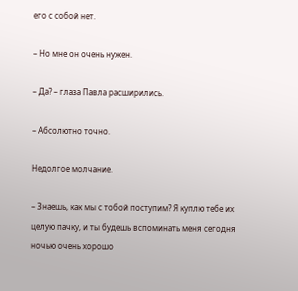его с собой нет.

– Но мне он очень нужен.

– Да? – глаза Павла расширились.

– Абсолютно точно.

Недолгое молчание.

– Знаешь, как мы с тобой поступим? Я куплю тебе их целую пачку, и ты будешь вспоминать меня сегодня ночью очень хорошо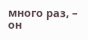много раз, – он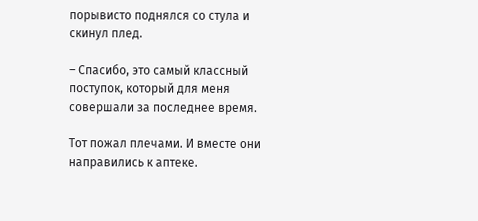порывисто поднялся со стула и скинул плед.

– Спасибо, это самый классный поступок, который для меня совершали за последнее время.

Тот пожал плечами. И вместе они направились к аптеке.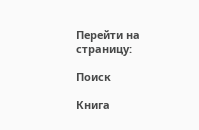Перейти на страницу:

Поиск

Книга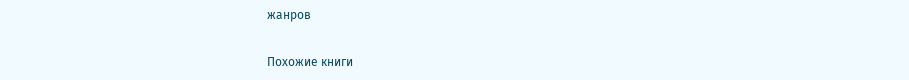жанров

Похожие книги